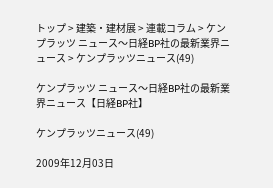トップ > 建築・建材展 > 連載コラム > ケンプラッツ ニュース〜日経BP社の最新業界ニュース > ケンプラッツニュース(49)

ケンプラッツ ニュース〜日経BP社の最新業界ニュース【日経BP社】

ケンプラッツニュース(49)

2009年12月03日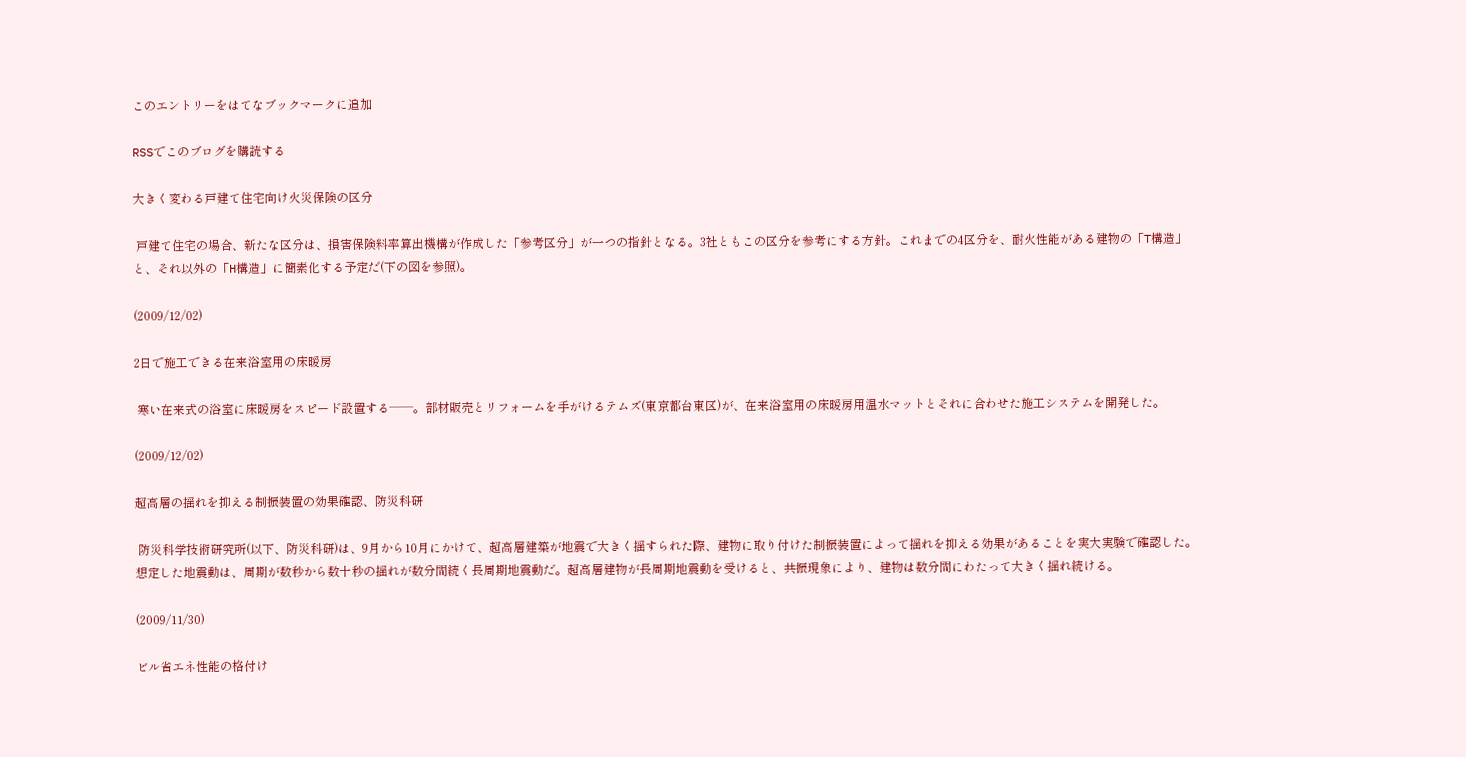このエントリーをはてなブックマークに追加

RSSでこのブログを購読する

大きく変わる戸建て住宅向け火災保険の区分

 戸建て住宅の場合、新たな区分は、損害保険料率算出機構が作成した「参考区分」が一つの指針となる。3社ともこの区分を参考にする方針。これまでの4区分を、耐火性能がある建物の「T構造」と、それ以外の「H構造」に簡素化する予定だ(下の図を参照)。

(2009/12/02)

2日で施工できる在来浴室用の床暖房

 寒い在来式の浴室に床暖房をスピード設置する──。部材販売とリフォームを手がけるテムズ(東京都台東区)が、在来浴室用の床暖房用温水マットとそれに合わせた施工システムを開発した。

(2009/12/02)

超高層の揺れを抑える制振装置の効果確認、防災科研

 防災科学技術研究所(以下、防災科研)は、9月から10月にかけて、超高層建築が地震で大きく揺すられた際、建物に取り付けた制振装置によって揺れを抑える効果があることを実大実験で確認した。想定した地震動は、周期が数秒から数十秒の揺れが数分間続く長周期地震動だ。超高層建物が長周期地震動を受けると、共振現象により、建物は数分間にわたって大きく揺れ続ける。

(2009/11/30)

ビル省エネ性能の格付け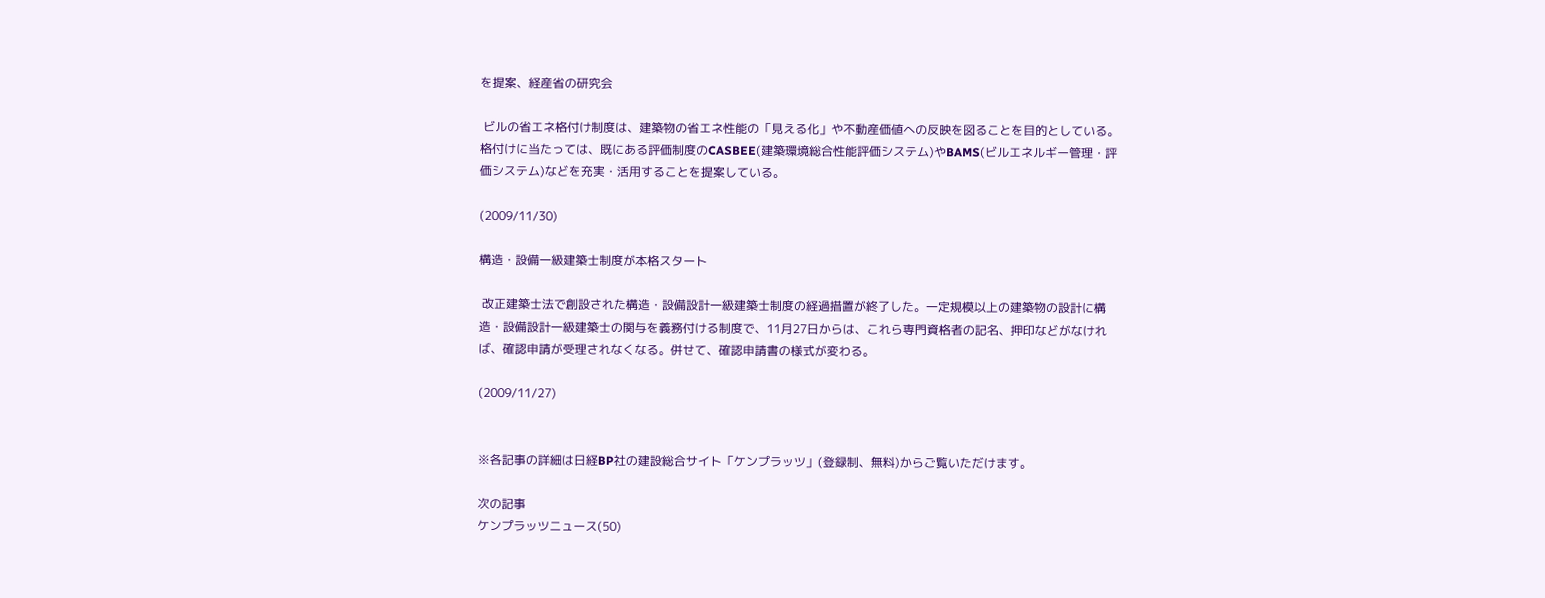を提案、経産省の研究会

 ビルの省エネ格付け制度は、建築物の省エネ性能の「見える化」や不動産価値への反映を図ることを目的としている。格付けに当たっては、既にある評価制度のCASBEE(建築環境総合性能評価システム)やBAMS(ビルエネルギー管理・評価システム)などを充実・活用することを提案している。

(2009/11/30)

構造・設備一級建築士制度が本格スタート

 改正建築士法で創設された構造・設備設計一級建築士制度の経過措置が終了した。一定規模以上の建築物の設計に構造・設備設計一級建築士の関与を義務付ける制度で、11月27日からは、これら専門資格者の記名、押印などがなければ、確認申請が受理されなくなる。併せて、確認申請書の様式が変わる。

(2009/11/27)


※各記事の詳細は日経BP社の建設総合サイト「ケンプラッツ」(登録制、無料)からご覧いただけます。

次の記事
ケンプラッツニュース(50)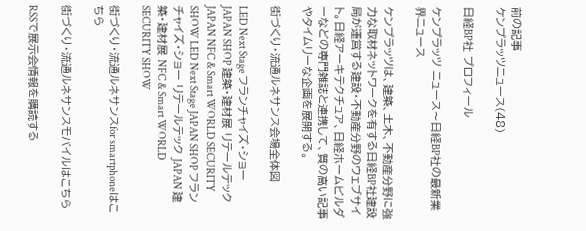前の記事
ケンプラッツニュース(48)

日経BP社 プロフィール

ケンプラッツ ニュース〜日経BP社の最新業界ニュース

ケンプラッツは、建築、土木、不動産分野に強力な取材ネットワークを有する日経BP社建設局が運営する建設・不動産分野のウェブサイト。日経アーキテクチュア、日経ホームビルダーなどの専門雑誌と連携して、質の高い記事やタイムリーな企画を展開する。

街づくり・流通ルネサンス会場全体図

LED Next Stage フランチャイズ・ショー JAPAN SHOP 建築・建材展 リテールテック JAPAN NFC & Smart WORLD SECURITY SHOW LED Next Stage JAPAN SHOP フランチャイズ・ショー リテールテック JAPAN 建築・建材展 NFC & Smart WORLD SECURITY SHOW

街づくり・流通ルネサンスfor smartphoneはこちら

街づくり・流通ルネサンスモバイルはこちら

RSSで展示会情報を購読する